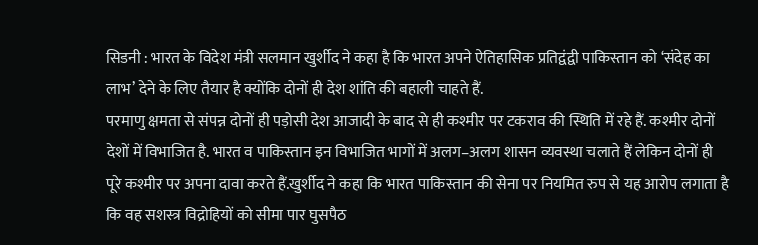सिडनी : भारत के विदेश मंत्री सलमान खुर्शीद ने कहा है कि भारत अपने ऐतिहासिक प्रतिद्वंद्वी पाकिस्तान को ‘संदेह का लाभ’ देने के लिए तैयार है क्योंकि दोनों ही देश शांति की बहाली चाहते हैं.
परमाणु क्षमता से संपन्न दोनों ही पड़ोसी देश आजादी के बाद से ही कश्मीर पर टकराव की स्थिति में रहे हैं. कश्मीर दोनों देशों में विभाजित है. भारत व पाकिस्तान इन विभाजित भागों में अलग–अलग शासन व्यवस्था चलाते हैं लेकिन दोनों ही पूरे कश्मीर पर अपना दावा करते हैं.खुर्शीद ने कहा कि भारत पाकिस्तान की सेना पर नियमित रुप से यह आरोप लगाता है कि वह सशस्त्र विद्रोहियों को सीमा पार घुसपैठ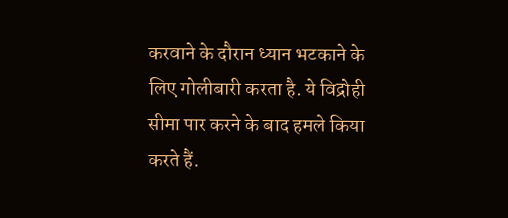करवाने के दौरान ध्यान भटकाने के लिए गोलीबारी करता है. ये विद्रोही सीमा पार करने के बाद हमले किया करते हैं.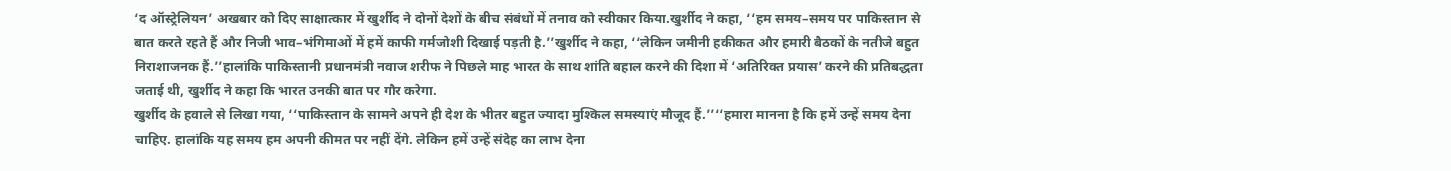‘द ऑस्ट्रेलियन’ अखबार को दिए साक्षात्कार में खुर्शीद ने दोनों देशों के बीच संबंधों में तनाव को स्वीकार किया.खुर्शीद ने कहा, ‘‘हम समय–समय पर पाकिस्तान से बात करते रहते हैं और निजी भाव–भंगिमाओं में हमें काफी गर्मजोशी दिखाई पड़ती है.’’खुर्शीद ने कहा, ‘‘लेकिन जमीनी हकीकत और हमारी बैठकों के नतीजे बहुत निराशाजनक हैं.’’हालांकि पाकिस्तानी प्रधानमंत्री नवाज शरीफ ने पिछले माह भारत के साथ शांति बहाल करने की दिशा में ‘अतिरिक्त प्रयास’ करने की प्रतिबद्धता जताई थी, खुर्शीद ने कहा कि भारत उनकी बात पर गौर करेगा.
खुर्शीद के हवाले से लिखा गया, ‘‘पाकिस्तान के सामने अपने ही देश के भीतर बहुत ज्यादा मुश्किल समस्याएं मौजूद हैं.’’‘‘हमारा मानना है कि हमें उन्हें समय देना चाहिए. हालांकि यह समय हम अपनी कीमत पर नहीं देंगे. लेकिन हमें उन्हें संदेह का लाभ देना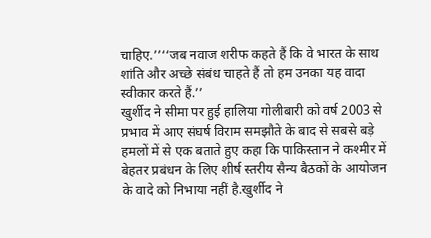चाहिए.’’‘‘जब नवाज शरीफ कहते हैं कि वे भारत के साथ शांति और अच्छे संबंध चाहते हैं तो हम उनका यह वादा स्वीकार करते हैं.’’
खुर्शीद ने सीमा पर हुई हालिया गोलीबारी को वर्ष 2003 से प्रभाव में आए संघर्ष विराम समझौते के बाद से सबसे बड़े हमलों में से एक बताते हुए कहा कि पाकिस्तान ने कश्मीर में बेहतर प्रबंधन के लिए शीर्ष स्तरीय सैन्य बैठकों के आयोजन के वादे को निभाया नहीं है.खुर्शीद ने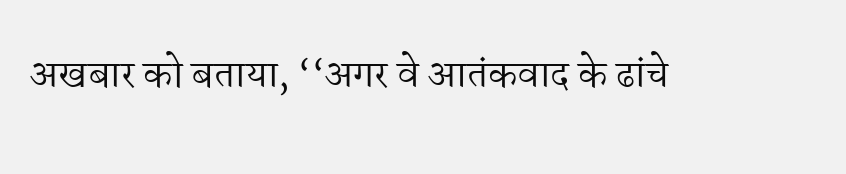अखबार को बताया, ‘‘अगर वे आतंकवाद के ढांचे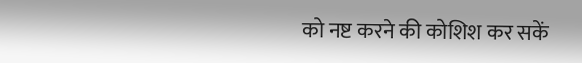को नष्ट करने की कोशिश कर सकें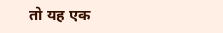तो यह एक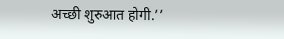अच्छी शुरुआत होगी.’’